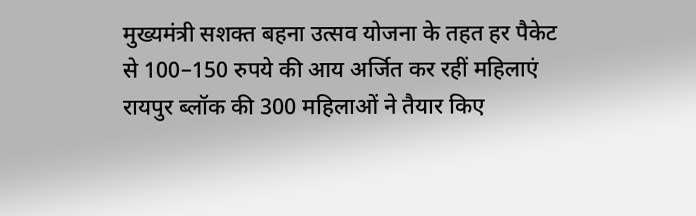मुख्यमंत्री सशक्त बहना उत्सव योजना के तहत हर पैकेट से 100–150 रुपये की आय अर्जित कर रहीं महिलाएं
रायपुर ब्लॉक की 300 महिलाओं ने तैयार किए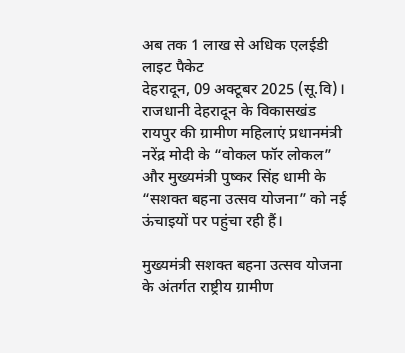अब तक 1 लाख से अधिक एलईडी लाइट पैकेट
देहरादून, 09 अक्टूबर 2025 (सू.वि)।
राजधानी देहरादून के विकासखंड रायपुर की ग्रामीण महिलाएं प्रधानमंत्री नरेंद्र मोदी के “वोकल फॉर लोकल” और मुख्यमंत्री पुष्कर सिंह धामी के “सशक्त बहना उत्सव योजना” को नई ऊंचाइयों पर पहुंचा रही हैं।

मुख्यमंत्री सशक्त बहना उत्सव योजना के अंतर्गत राष्ट्रीय ग्रामीण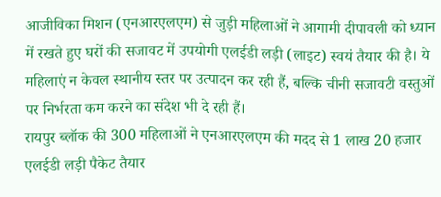आजीविका मिशन (एनआरएलएम) से जुड़ी महिलाओं ने आगामी दीपावली को ध्यान में रखते हुए घरों की सजावट में उपयोगी एलईडी लड़ी (लाइट) स्वयं तैयार की है। ये महिलाएं न केवल स्थानीय स्तर पर उत्पादन कर रही हैं, बल्कि चीनी सजावटी वस्तुओं पर निर्भरता कम करने का संदेश भी दे रही हैं।
रायपुर ब्लॉक की 300 महिलाओं ने एनआरएलएम की मदद से 1 लाख 20 हजार एलईडी लड़ी पैकेट तैयार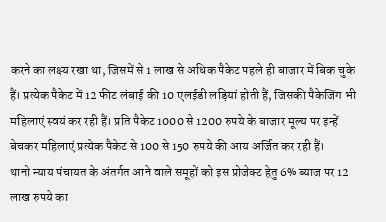करने का लक्ष्य रखा था, जिसमें से 1 लाख से अधिक पैकेट पहले ही बाजार में बिक चुके हैं। प्रत्येक पैकेट में 12 फीट लंबाई की 10 एलईडी लड़ियां होती हैं, जिसकी पैकेजिंग भी महिलाएं स्वयं कर रही हैं। प्रति पैकेट 1000 से 1200 रुपये के बाजार मूल्य पर इन्हें बेचकर महिलाएं प्रत्येक पैकेट से 100 से 150 रुपये की आय अर्जित कर रही हैं।
थानो न्याय पंचायत के अंतर्गत आने वाले समूहों को इस प्रोजेक्ट हेतु 6% ब्याज पर 12 लाख रुपये का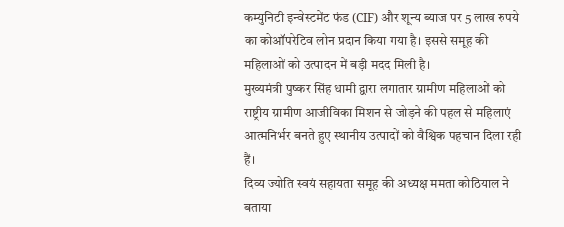कम्युनिटी इन्वेस्टमेंट फंड (CIF) और शून्य ब्याज पर 5 लाख रुपये का कोऑपरेटिव लोन प्रदान किया गया है। इससे समूह की महिलाओं को उत्पादन में बड़ी मदद मिली है।
मुख्यमंत्री पुष्कर सिंह धामी द्वारा लगातार ग्रामीण महिलाओं को राष्ट्रीय ग्रामीण आजीविका मिशन से जोड़ने की पहल से महिलाएं आत्मनिर्भर बनते हुए स्थानीय उत्पादों को वैश्विक पहचान दिला रही हैं।
दिव्य ज्योति स्वयं सहायता समूह की अध्यक्ष ममता कोठियाल ने बताया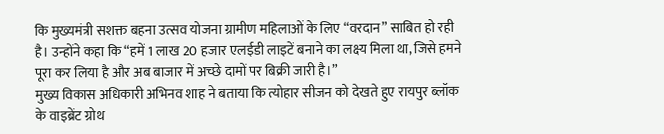कि मुख्यमंत्री सशक्त बहना उत्सव योजना ग्रामीण महिलाओं के लिए “वरदान” साबित हो रही है। उन्होंने कहा कि “हमें 1 लाख 20 हजार एलईडी लाइटें बनाने का लक्ष्य मिला था, जिसे हमने पूरा कर लिया है और अब बाजार में अच्छे दामों पर बिक्री जारी है।”
मुख्य विकास अधिकारी अभिनव शाह ने बताया कि त्योहार सीजन को देखते हुए रायपुर ब्लॉक के वाइब्रेंट ग्रोथ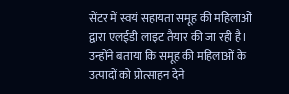सेंटर में स्वयं सहायता समूह की महिलाओं द्वारा एलईडी लाइट तैयार की जा रही है। उन्होंने बताया कि समूह की महिलाओं के उत्पादों को प्रोत्साहन देने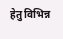हेतु विभिन्न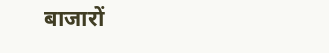बाजारों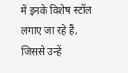में इनके विशेष स्टॉल लगाए जा रहे हैं, जिससे उन्हें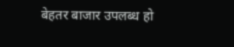बेहतर बाजार उपलब्ध हो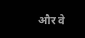और वे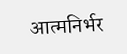आत्मनिर्भर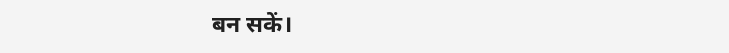बन सकें।